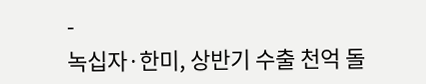-
녹십자·한미, 상반기 수출 천억 돌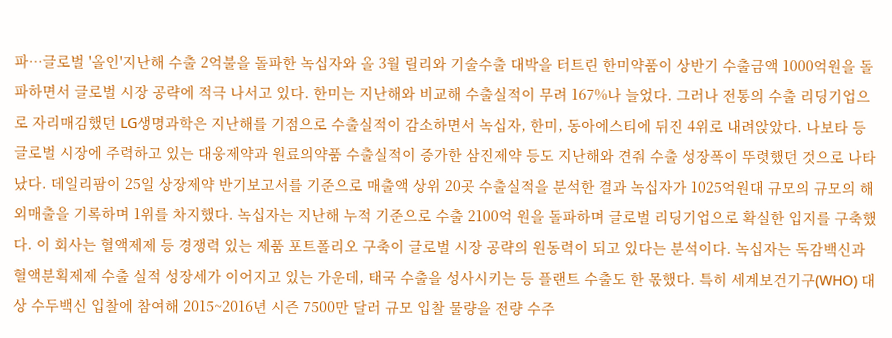파…글로벌 '올인'지난해 수출 2억불을 돌파한 녹십자와 올 3월 릴리와 기술수출 대박을 터트린 한미약품이 상반기 수출금액 1000억원을 돌파하면서 글로벌 시장 공략에 적극 나서고 있다. 한미는 지난해와 비교해 수출실적이 무려 167%나 늘었다. 그러나 전통의 수출 리딩기업으로 자리매김했던 LG생명과학은 지난해를 기점으로 수출실적이 감소하면서 녹십자, 한미, 동아에스티에 뒤진 4위로 내려앉았다. 나보타 등 글로벌 시장에 주력하고 있는 대웅제약과 원료의약품 수출실적이 증가한 삼진제약 등도 지난해와 견줘 수출 성장폭이 뚜렷했던 것으로 나타났다. 데일리팜이 25일 상장제약 반기보고서를 기준으로 매출액 상위 20곳 수출실적을 분석한 결과 녹십자가 1025억원대 규모의 규모의 해외매출을 기록하며 1위를 차지했다. 녹십자는 지난해 누적 기준으로 수출 2100억 원을 돌파하며 글로벌 리딩기업으로 확실한 입지를 구축했다. 이 회사는 혈액제제 등 경쟁력 있는 제품 포트폴리오 구축이 글로벌 시장 공략의 원동력이 되고 있다는 분석이다. 녹십자는 독감백신과 혈액분획제제 수출 실적 성장세가 이어지고 있는 가운데, 태국 수출을 성사시키는 등 플랜트 수출도 한 몫했다. 특히 세계보건기구(WHO) 대상 수두백신 입찰에 참여해 2015~2016년 시즌 7500만 달러 규모 입찰 물량을 전량 수주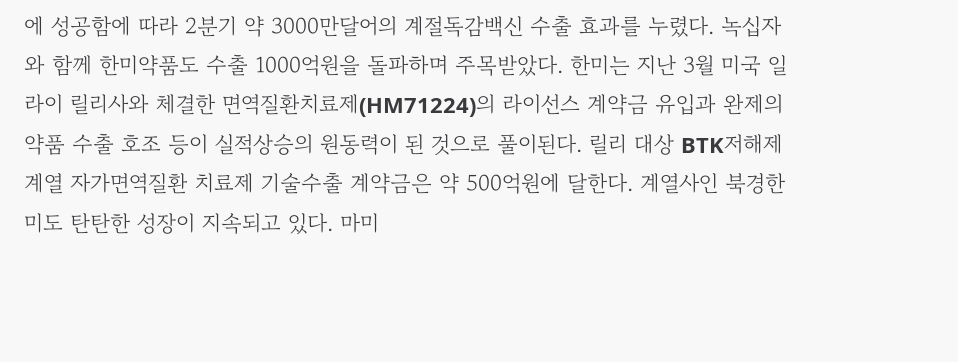에 성공함에 따라 2분기 약 3000만달어의 계절독감백신 수출 효과를 누렸다. 녹십자와 함께 한미약품도 수출 1000억원을 돌파하며 주목받았다. 한미는 지난 3월 미국 일라이 릴리사와 체결한 면역질환치료제(HM71224)의 라이선스 계약금 유입과 완제의약품 수출 호조 등이 실적상승의 원동력이 된 것으로 풀이된다. 릴리 대상 BTK저해제 계열 자가면역질환 치료제 기술수출 계약금은 약 500억원에 달한다. 계열사인 북경한미도 탄탄한 성장이 지속되고 있다. 마미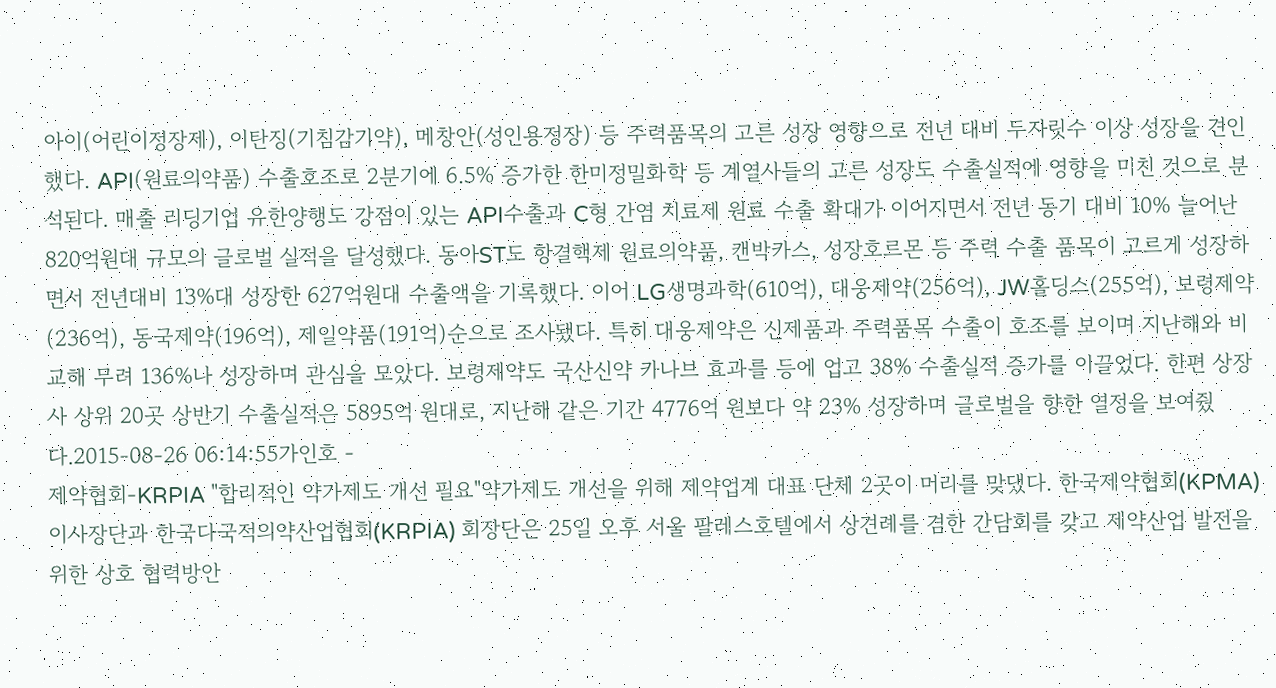아이(어린이정장제), 이탄징(기침감기약), 메창안(성인용정장) 등 주력품목의 고른 성장 영향으로 전년 대비 두자릿수 이상 성장을 견인했다. API(원료의약품) 수출호조로 2분기에 6.5% 증가한 한미정밀화학 등 계열사들의 고른 성장도 수출실적에 영향을 미친 것으로 분석된다. 매출 리딩기업 유한양행도 강점이 있는 API수출과 C형 간염 치료제 원료 수출 확대가 이어지면서 전년 동기 대비 10% 늘어난 820억원대 규모의 글로벌 실적을 달성했다. 동아ST도 항결핵제 원료의약품, 캔박카스, 성장호르몬 등 주력 수출 품목이 고르게 성장하면서 전년대비 13%대 성장한 627억원대 수출액을 기록했다. 이어 LG생명과학(610억), 대웅제약(256억), JW홀딩스(255억), 보령제약(236억), 동국제약(196억), 제일약품(191억)순으로 조사됐다. 특히 대웅제약은 신제품과 주력품목 수출이 호조를 보이며 지난해와 비교해 무려 136%나 성장하며 관심을 모았다. 보령제약도 국산신약 카나브 효과를 등에 업고 38% 수출실적 증가를 이끌었다. 한편 상장사 상위 20곳 상반기 수출실적은 5895억 원대로, 지난해 같은 기간 4776억 원보다 약 23% 성장하며 글로벌을 향한 열정을 보여줬다.2015-08-26 06:14:55가인호 -
제약협회-KRPIA "합리적인 약가제도 개선 필요"약가제도 개선을 위해 제약업계 대표 단체 2곳이 머리를 맞댔다. 한국제약협회(KPMA) 이사장단과 한국다국적의약산업협회(KRPIA) 회장단은 25일 오후 서울 팔레스호텔에서 상견례를 겸한 간담회를 갖고 제약산업 발전을 위한 상호 협력방안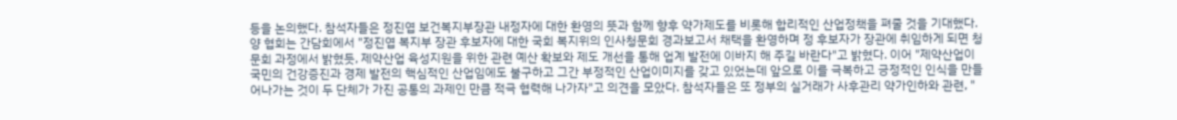등을 논의했다. 참석자들은 정진엽 보건복지부장관 내정자에 대한 환영의 뜻과 함께 향후 약가제도를 비롯해 합리적인 산업정책을 펴줄 것을 기대했다. 양 협회는 간담회에서 "정진엽 복지부 장관 후보자에 대한 국회 복지위의 인사청문회 경과보고서 채택을 환영하며 정 후보자가 장관에 취임하게 되면 청문회 과정에서 밝혔듯, 제약산업 육성지원을 위한 관련 예산 확보와 제도 개선을 통해 업계 발전에 이바지 해 주길 바란다"고 밝혔다. 이어 "제약산업이 국민의 건강증진과 경제 발전의 핵심적인 산업임에도 불구하고 그간 부정적인 산업이미지를 갖고 있었는데 앞으로 이를 극복하고 긍정적인 인식을 만들어나가는 것이 두 단체가 가진 공통의 과제인 만큼 적극 협력해 나가자"고 의견을 모았다. 참석자들은 또 정부의 실거래가 사후관리 약가인하와 관련, "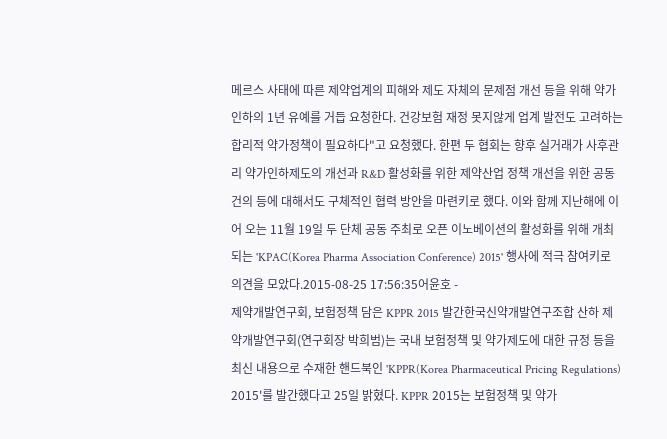메르스 사태에 따른 제약업계의 피해와 제도 자체의 문제점 개선 등을 위해 약가인하의 1년 유예를 거듭 요청한다. 건강보험 재정 못지않게 업계 발전도 고려하는 합리적 약가정책이 필요하다"고 요청했다. 한편 두 협회는 향후 실거래가 사후관리 약가인하제도의 개선과 R&D 활성화를 위한 제약산업 정책 개선을 위한 공동 건의 등에 대해서도 구체적인 협력 방안을 마련키로 했다. 이와 함께 지난해에 이어 오는 11월 19일 두 단체 공동 주최로 오픈 이노베이션의 활성화를 위해 개최되는 'KPAC(Korea Pharma Association Conference) 2015' 행사에 적극 참여키로 의견을 모았다.2015-08-25 17:56:35어윤호 -
제약개발연구회, 보험정책 담은 KPPR 2015 발간한국신약개발연구조합 산하 제약개발연구회(연구회장 박희범)는 국내 보험정책 및 약가제도에 대한 규정 등을 최신 내용으로 수재한 핸드북인 'KPPR(Korea Pharmaceutical Pricing Regulations) 2015'를 발간했다고 25일 밝혔다. KPPR 2015는 보험정책 및 약가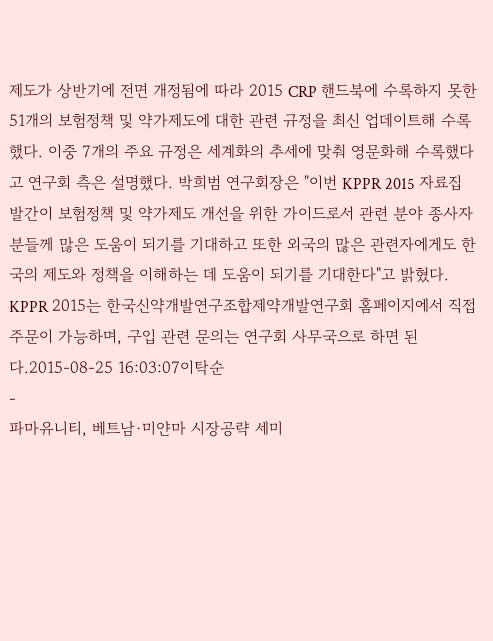제도가 상반기에 전면 개정됨에 따라 2015 CRP 핸드북에 수록하지 못한 51개의 보험정책 및 약가제도에 대한 관련 규정을 최신 업데이트해 수록했다. 이중 7개의 주요 규정은 세계화의 추세에 맞춰 영문화해 수록했다고 연구회 측은 설명했다. 박희범 연구회장은 "이번 KPPR 2015 자료집 발간이 보험정책 및 약가제도 개선을 위한 가이드로서 관련 분야 종사자 분들께 많은 도움이 되기를 기대하고 또한 외국의 많은 관련자에게도 한국의 제도와 정책을 이해하는 데 도움이 되기를 기대한다"고 밝혔다. KPPR 2015는 한국신약개발연구조합제약개발연구회 홈페이지에서 직접 주문이 가능하며, 구입 관련 문의는 연구회 사무국으로 하면 된다.2015-08-25 16:03:07이탁순
-
파마유니티, 베트남·미얀마 시장공략 세미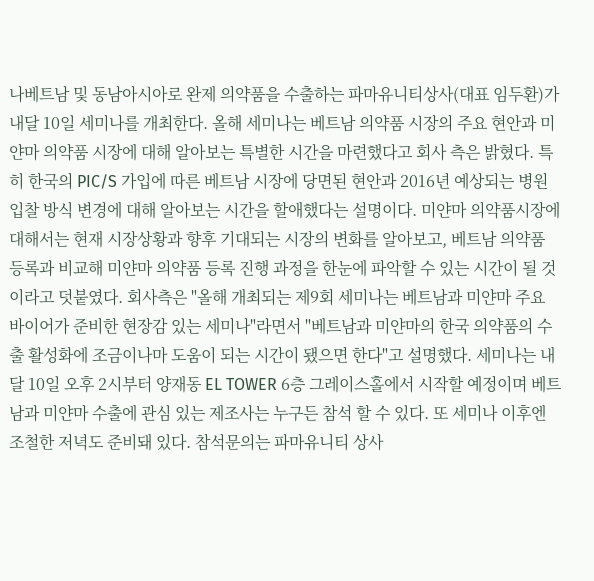나베트남 및 동남아시아로 완제 의약품을 수출하는 파마유니티상사(대표 임두환)가 내달 10일 세미나를 개최한다. 올해 세미나는 베트남 의약품 시장의 주요 현안과 미얀마 의약품 시장에 대해 알아보는 특별한 시간을 마련했다고 회사 측은 밝혔다. 특히 한국의 PIC/S 가입에 따른 베트남 시장에 당면된 현안과 2016년 예상되는 병원 입찰 방식 변경에 대해 알아보는 시간을 할애했다는 설명이다. 미얀마 의약품시장에 대해서는 현재 시장상황과 향후 기대되는 시장의 변화를 알아보고, 베트남 의약품 등록과 비교해 미얀마 의약품 등록 진행 과정을 한눈에 파악할 수 있는 시간이 될 것이라고 덧붙였다. 회사측은 "올해 개최되는 제9회 세미나는 베트남과 미얀마 주요 바이어가 준비한 현장감 있는 세미나"라면서 "베트남과 미얀마의 한국 의약품의 수출 활성화에 조금이나마 도움이 되는 시간이 됐으면 한다"고 설명했다. 세미나는 내달 10일 오후 2시부터 양재동 EL TOWER 6층 그레이스홀에서 시작할 예정이며 베트남과 미얀마 수출에 관심 있는 제조사는 누구든 참석 할 수 있다. 또 세미나 이후엔 조철한 저녁도 준비돼 있다. 참석문의는 파마유니티 상사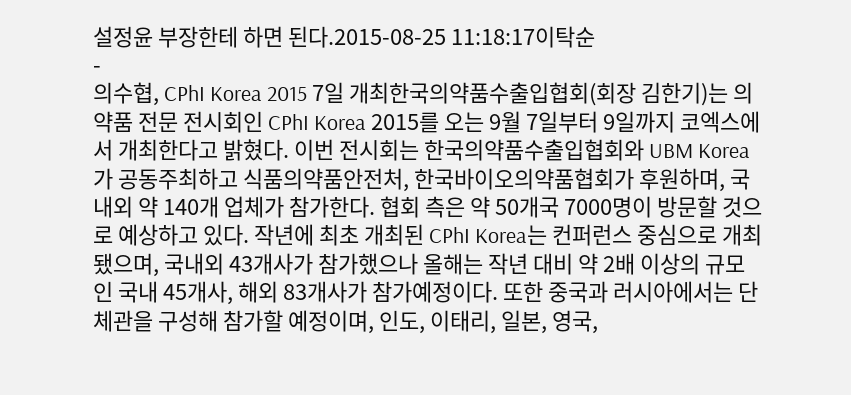설정윤 부장한테 하면 된다.2015-08-25 11:18:17이탁순
-
의수협, CPhI Korea 2015 7일 개최한국의약품수출입협회(회장 김한기)는 의약품 전문 전시회인 CPhI Korea 2015를 오는 9월 7일부터 9일까지 코엑스에서 개최한다고 밝혔다. 이번 전시회는 한국의약품수출입협회와 UBM Korea가 공동주최하고 식품의약품안전처, 한국바이오의약품협회가 후원하며, 국내외 약 140개 업체가 참가한다. 협회 측은 약 50개국 7000명이 방문할 것으로 예상하고 있다. 작년에 최초 개최된 CPhI Korea는 컨퍼런스 중심으로 개최됐으며, 국내외 43개사가 참가했으나 올해는 작년 대비 약 2배 이상의 규모인 국내 45개사, 해외 83개사가 참가예정이다. 또한 중국과 러시아에서는 단체관을 구성해 참가할 예정이며, 인도, 이태리, 일본, 영국,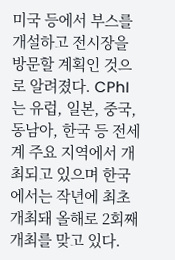미국 등에서 부스를 개설하고 전시장을 방문할 계획인 것으로 알려졌다. CPhI는 유럽, 일본, 중국, 동남아, 한국 등 전세계 주요 지역에서 개최되고 있으며 한국에서는 작년에 최초 개최돼 올해로 2회째 개최를 맞고 있다.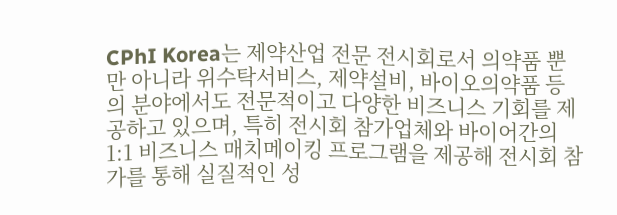CPhI Korea는 제약산업 전문 전시회로서 의약품 뿐만 아니라 위수탁서비스, 제약설비, 바이오의약품 등의 분야에서도 전문적이고 다양한 비즈니스 기회를 제공하고 있으며, 특히 전시회 참가업체와 바이어간의 1:1 비즈니스 매치메이킹 프로그램을 제공해 전시회 참가를 통해 실질적인 성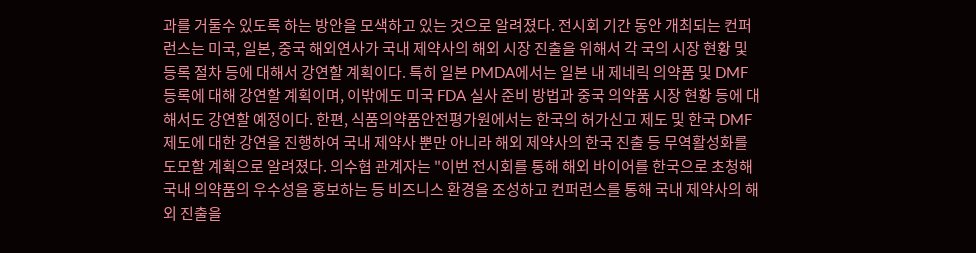과를 거둘수 있도록 하는 방안을 모색하고 있는 것으로 알려졌다. 전시회 기간 동안 개최되는 컨퍼런스는 미국, 일본, 중국 해외연사가 국내 제약사의 해외 시장 진출을 위해서 각 국의 시장 현황 및 등록 절차 등에 대해서 강연할 계획이다. 특히 일본 PMDA에서는 일본 내 제네릭 의약품 및 DMF 등록에 대해 강연할 계획이며, 이밖에도 미국 FDA 실사 준비 방법과 중국 의약품 시장 현황 등에 대해서도 강연할 예정이다. 한편, 식품의약품안전평가원에서는 한국의 허가신고 제도 및 한국 DMF 제도에 대한 강연을 진행하여 국내 제약사 뿐만 아니라 해외 제약사의 한국 진출 등 무역활성화를 도모할 계획으로 알려졌다. 의수협 관계자는 "이번 전시회를 통해 해외 바이어를 한국으로 초청해 국내 의약품의 우수성을 홍보하는 등 비즈니스 환경을 조성하고 컨퍼런스를 통해 국내 제약사의 해외 진출을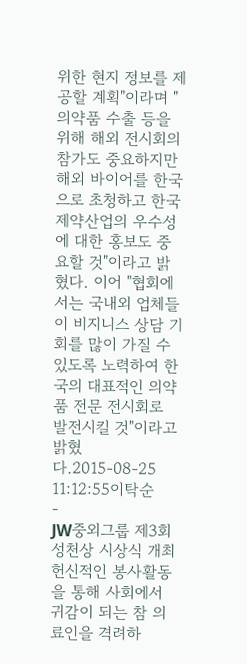위한 현지 정보를 제공할 계획"이라며 "의약품 수출 등을 위해 해외 전시회의 참가도 중요하지만 해외 바이어를 한국으로 초청하고 한국 제약산업의 우수성에 대한 홍보도 중요할 것"이라고 밝혔다. 이어 "협회에서는 국내외 업체들이 비지니스 상담 기회를 많이 가질 수 있도록 노력하여 한국의 대표적인 의약품 전문 전시회로 발전시킬 것"이라고 밝혔다.2015-08-25 11:12:55이탁순
-
JW중외그룹 제3회 성천상 시상식 개최헌신적인 봉사활동을 통해 사회에서 귀감이 되는 참 의료인을 격려하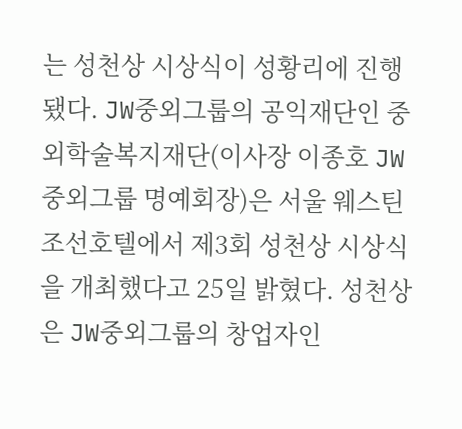는 성천상 시상식이 성황리에 진행됐다. JW중외그룹의 공익재단인 중외학술복지재단(이사장 이종호 JW중외그룹 명예회장)은 서울 웨스틴조선호텔에서 제3회 성천상 시상식을 개최했다고 25일 밝혔다. 성천상은 JW중외그룹의 창업자인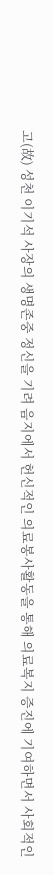고(故) 성천 이기석 사장의 생명존중 정신을 기려 음지에서 헌신적인 의료봉사활동을 통해 의료복지 증진에 기여하면서 사회적인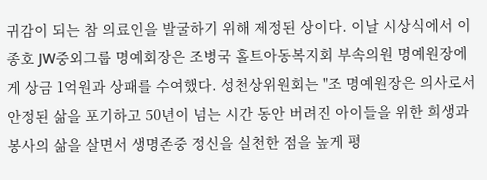귀감이 되는 참 의료인을 발굴하기 위해 제정된 상이다. 이날 시상식에서 이종호 JW중외그룹 명예회장은 조병국 홀트아동복지회 부속의원 명예원장에게 상금 1억원과 상패를 수여했다. 성천상위원회는 "조 명예원장은 의사로서 안정된 삶을 포기하고 50년이 넘는 시간 동안 버려진 아이들을 위한 희생과 봉사의 삶을 살면서 생명존중 정신을 실천한 점을 높게 평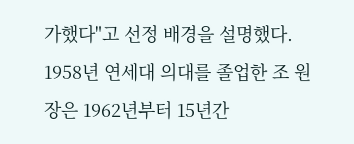가했다"고 선정 배경을 설명했다. 1958년 연세대 의대를 졸업한 조 원장은 1962년부터 15년간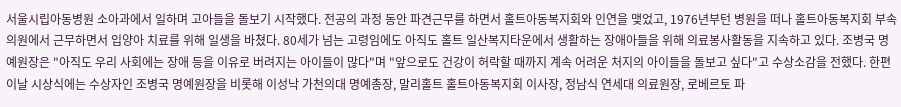서울시립아동병원 소아과에서 일하며 고아들을 돌보기 시작했다. 전공의 과정 동안 파견근무를 하면서 홀트아동복지회와 인연을 맺었고, 1976년부턴 병원을 떠나 홀트아동복지회 부속의원에서 근무하면서 입양아 치료를 위해 일생을 바쳤다. 80세가 넘는 고령임에도 아직도 홀트 일산복지타운에서 생활하는 장애아들을 위해 의료봉사활동을 지속하고 있다. 조병국 명예원장은 "아직도 우리 사회에는 장애 등을 이유로 버려지는 아이들이 많다"며 "앞으로도 건강이 허락할 때까지 계속 어려운 처지의 아이들을 돌보고 싶다"고 수상소감을 전했다. 한편 이날 시상식에는 수상자인 조병국 명예원장을 비롯해 이성낙 가천의대 명예총장, 말리홀트 홀트아동복지회 이사장, 정남식 연세대 의료원장, 로베르토 파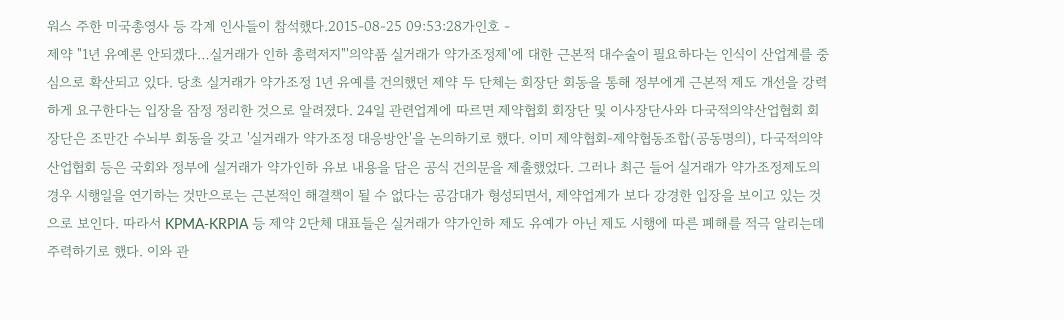워스 주한 미국총영사 등 각계 인사들이 참석했다.2015-08-25 09:53:28가인호 -
제약 "1년 유예론 안되겠다…실거래가 인하 총력저지"'의약품 실거래가 약가조정제'에 대한 근본적 대수술이 필요하다는 인식이 산업계를 중심으로 확산되고 있다. 당초 실거래가 약가조정 1년 유예를 건의했던 제약 두 단체는 회장단 회동을 통해 정부에게 근본적 제도 개선을 강력하게 요구한다는 입장을 잠정 정리한 것으로 알려졌다. 24일 관련업계에 따르면 제약협회 회장단 및 이사장단사와 다국적의약산업협회 회장단은 조만간 수뇌부 회동을 갖고 '실거래가 약가조정 대응방안'을 논의하기로 했다. 이미 제약협회-제약협동조합(공동명의), 다국적의약산업협회 등은 국회와 정부에 실거래가 약가인하 유보 내용을 담은 공식 건의문을 제출했었다. 그러나 최근 들어 실거래가 약가조정제도의 경우 시행일을 연기하는 것만으로는 근본적인 해결책이 될 수 없다는 공감대가 형성되면서, 제약업계가 보다 강경한 입장을 보이고 있는 것으로 보인다. 따라서 KPMA-KRPIA 등 제약 2단체 대표들은 실거래가 약가인하 제도 유예가 아닌 제도 시행에 따른 폐해를 적극 알리는데 주력하기로 했다. 이와 관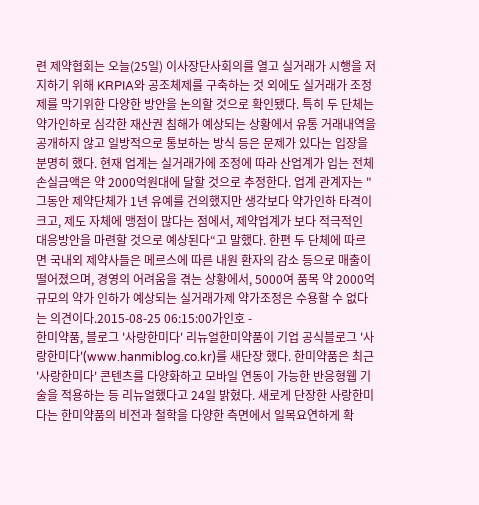련 제약협회는 오늘(25일) 이사장단사회의를 열고 실거래가 시행을 저지하기 위해 KRPIA와 공조체제를 구축하는 것 외에도 실거래가 조정제를 막기위한 다양한 방안을 논의할 것으로 확인됐다. 특히 두 단체는 약가인하로 심각한 재산권 침해가 예상되는 상황에서 유통 거래내역을 공개하지 않고 일방적으로 통보하는 방식 등은 문제가 있다는 입장을 분명히 했다. 현재 업계는 실거래가에 조정에 따라 산업계가 입는 전체 손실금액은 약 2000억원대에 달할 것으로 추정한다. 업계 관계자는 "그동안 제약단체가 1년 유예를 건의했지만 생각보다 약가인하 타격이 크고, 제도 자체에 맹점이 많다는 점에서, 제약업계가 보다 적극적인 대응방안을 마련할 것으로 예상된다“고 말했다. 한편 두 단체에 따르면 국내외 제약사들은 메르스에 따른 내원 환자의 감소 등으로 매출이 떨어졌으며, 경영의 어려움을 겪는 상황에서, 5000여 품목 약 2000억 규모의 약가 인하가 예상되는 실거래가제 약가조정은 수용할 수 없다는 의견이다.2015-08-25 06:15:00가인호 -
한미약품, 블로그 '사랑한미다' 리뉴얼한미약품이 기업 공식블로그 '사랑한미다'(www.hanmiblog.co.kr)를 새단장 했다. 한미약품은 최근 '사랑한미다' 콘텐츠를 다양화하고 모바일 연동이 가능한 반응형웹 기술을 적용하는 등 리뉴얼했다고 24일 밝혔다. 새로게 단장한 사랑한미다는 한미약품의 비전과 철학을 다양한 측면에서 일목요연하게 확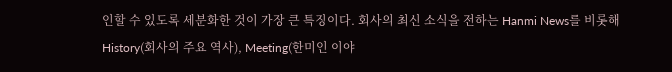인할 수 있도록 세분화한 것이 가장 큰 특징이다. 회사의 최신 소식을 전하는 Hanmi News를 비롯해 History(회사의 주요 역사), Meeting(한미인 이야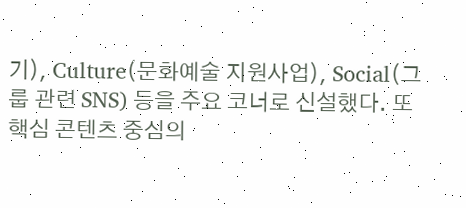기), Culture(문화예술 지원사업), Social(그룹 관련 SNS) 등을 주요 코너로 신설했다. 또 핵심 콘텐츠 중심의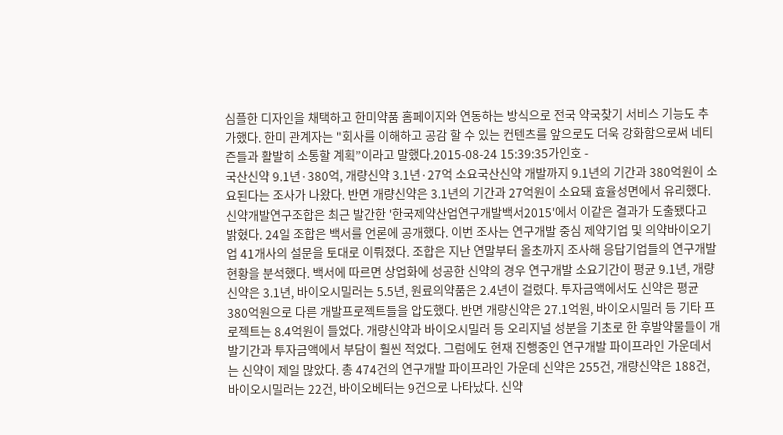심플한 디자인을 채택하고 한미약품 홈페이지와 연동하는 방식으로 전국 약국찾기 서비스 기능도 추가했다. 한미 관계자는 "회사를 이해하고 공감 할 수 있는 컨텐츠를 앞으로도 더욱 강화함으로써 네티즌들과 활발히 소통할 계획”이라고 말했다.2015-08-24 15:39:35가인호 -
국산신약 9.1년·380억, 개량신약 3.1년·27억 소요국산신약 개발까지 9.1년의 기간과 380억원이 소요된다는 조사가 나왔다. 반면 개량신약은 3.1년의 기간과 27억원이 소요돼 효율성면에서 유리했다. 신약개발연구조합은 최근 발간한 '한국제약산업연구개발백서2015'에서 이같은 결과가 도출됐다고 밝혔다. 24일 조합은 백서를 언론에 공개했다. 이번 조사는 연구개발 중심 제약기업 및 의약바이오기업 41개사의 설문을 토대로 이뤄졌다. 조합은 지난 연말부터 올초까지 조사해 응답기업들의 연구개발 현황을 분석했다. 백서에 따르면 상업화에 성공한 신약의 경우 연구개발 소요기간이 평균 9.1년, 개량신약은 3.1년, 바이오시밀러는 5.5년, 원료의약품은 2.4년이 걸렸다. 투자금액에서도 신약은 평균 380억원으로 다른 개발프로젝트들을 압도했다. 반면 개량신약은 27.1억원, 바이오시밀러 등 기타 프로젝트는 8.4억원이 들었다. 개량신약과 바이오시밀러 등 오리지널 성분을 기초로 한 후발약물들이 개발기간과 투자금액에서 부담이 훨씬 적었다. 그럼에도 현재 진행중인 연구개발 파이프라인 가운데서는 신약이 제일 많았다. 총 474건의 연구개발 파이프라인 가운데 신약은 255건, 개량신약은 188건, 바이오시밀러는 22건, 바이오베터는 9건으로 나타났다. 신약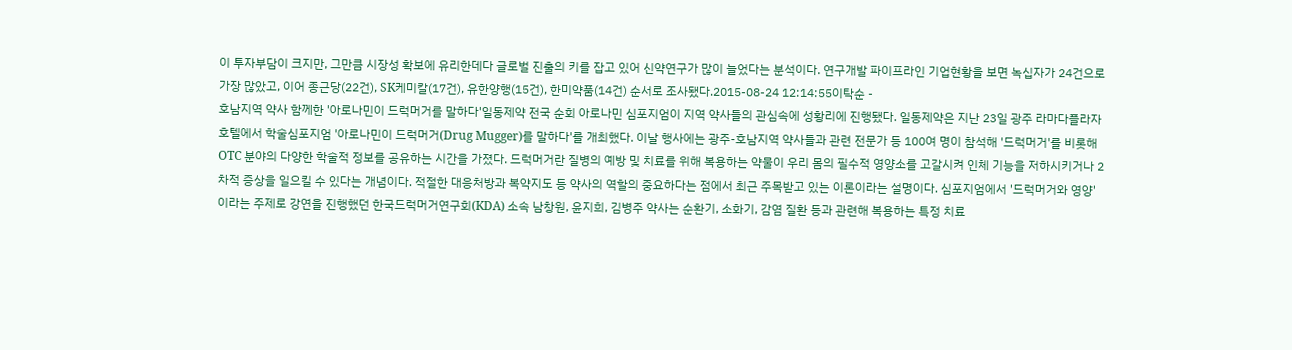이 투자부담이 크지만, 그만큼 시장성 확보에 유리한데다 글로벌 진출의 키를 잡고 있어 신약연구가 많이 늘었다는 분석이다. 연구개발 파이프라인 기업현황을 보면 녹십자가 24건으로 가장 많았고, 이어 종근당(22건), SK케미칼(17건), 유한양행(15건), 한미약품(14건) 순서로 조사됐다.2015-08-24 12:14:55이탁순 -
호남지역 약사 함께한 '아로나민이 드럭머거를 말하다'일동제약 전국 순회 아로나민 심포지엄이 지역 약사들의 관심속에 성황리에 진행됐다. 일동제약은 지난 23일 광주 라마다플라자호텔에서 학술심포지엄 '아로나민이 드럭머거(Drug Mugger)를 말하다'를 개최했다. 이날 행사에는 광주-호남지역 약사들과 관련 전문가 등 100여 명이 참석해 '드럭머거'를 비롯해 OTC 분야의 다양한 학술적 정보를 공유하는 시간을 가졌다. 드럭머거란 질병의 예방 및 치료를 위해 복용하는 약물이 우리 몸의 필수적 영양소를 고갈시켜 인체 기능을 저하시키거나 2차적 증상을 일으킬 수 있다는 개념이다. 적절한 대응처방과 복약지도 등 약사의 역할의 중요하다는 점에서 최근 주목받고 있는 이론이라는 설명이다. 심포지엄에서 '드럭머거와 영양'이라는 주제로 강연을 진행했던 한국드럭머거연구회(KDA) 소속 남창원, 윤지희, 김병주 약사는 순환기, 소화기, 감염 질환 등과 관련해 복용하는 특정 치료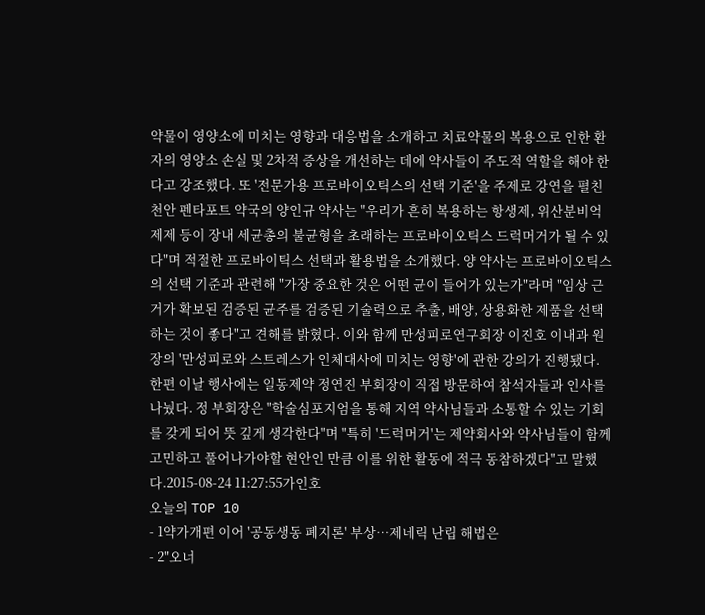약물이 영양소에 미치는 영향과 대응법을 소개하고 치료약물의 복용으로 인한 환자의 영양소 손실 및 2차적 증상을 개선하는 데에 약사들이 주도적 역할을 해야 한다고 강조했다. 또 '전문가용 프로바이오틱스의 선택 기준'을 주제로 강연을 펼친 천안 펜타포트 약국의 양인규 약사는 "우리가 흔히 복용하는 항생제, 위산분비억제제 등이 장내 세균총의 불균형을 초래하는 프로바이오틱스 드럭머거가 될 수 있다"며 적절한 프로바이틱스 선택과 활용법을 소개했다. 양 약사는 프로바이오틱스의 선택 기준과 관련해 "가장 중요한 것은 어떤 균이 들어가 있는가"라며 "임상 근거가 확보된 검증된 균주를 검증된 기술력으로 추출, 배양, 상용화한 제품을 선택하는 것이 좋다"고 견해를 밝혔다. 이와 함께 만성피로연구회장 이진호 이내과 원장의 '만성피로와 스트레스가 인체대사에 미치는 영향'에 관한 강의가 진행됐다. 한편 이날 행사에는 일동제약 정연진 부회장이 직접 방문하여 참석자들과 인사를 나눴다. 정 부회장은 "학술심포지엄을 통해 지역 약사님들과 소통할 수 있는 기회를 갖게 되어 뜻 깊게 생각한다"며 "특히 '드럭머거'는 제약회사와 약사님들이 함께 고민하고 풀어나가야할 현안인 만큼 이를 위한 활동에 적극 동참하겠다"고 말했다.2015-08-24 11:27:55가인호
오늘의 TOP 10
- 1약가개편 이어 '공동생동 폐지론' 부상…제네릭 난립 해법은
- 2"오너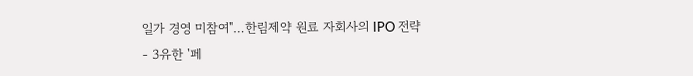일가 경영 미참여"…한림제약 원료 자회사의 IPO 전략
- 3유한 '페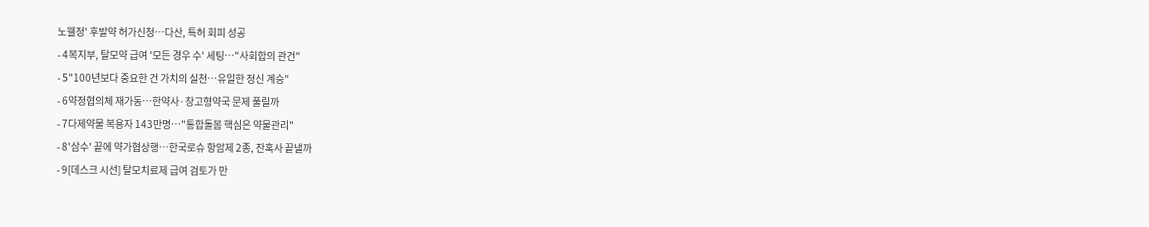노웰정' 후발약 허가신청…다산, 특허 회피 성공
- 4복지부, 탈모약 급여 '모든 경우 수' 세팅…"사회합의 관건"
- 5"100년보다 중요한 건 가치의 실천…유일한 정신 계승"
- 6약정협의체 재가동…한약사·창고형약국 문제 풀릴까
- 7다제약물 복용자 143만명…"통합돌봄 핵심은 약물관리"
- 8'삼수' 끝에 약가협상행…한국로슈 항암제 2종, 잔혹사 끝낼까
- 9[데스크 시선] 탈모치료제 급여 검토가 만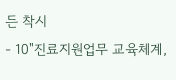든 착시
- 10"진료지원업무 교육체계,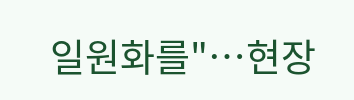일원화를"…현장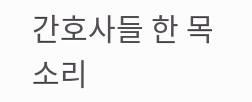간호사들 한 목소리